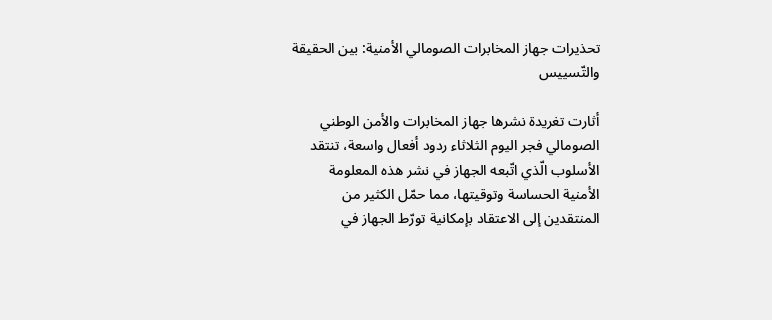تحذيرات جهاز المخابرات الصومالي الأمنية: بين الحقيقة والتّسييس

أثارت تغريدة نشرها جهاز المخابرات والأمن الوطني الصومالي فجر اليوم الثلاثاء ردود أفعال واسعة، تنتقد الأسلوب الّذي اتّبعه الجهاز في نشر هذه المعلومة الأمنية الحساسة وتوقيتها، مما حمّل الكثير من المنتقدين إلى الاعتقاد بإمكانية تورّط الجهاز في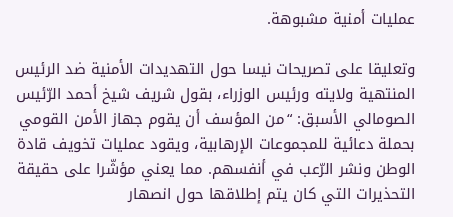عمليات أمنية مشبوهة.

وتعليقا على تصريحات نيسا حول التهديدات الأمنية ضد الرئيس المنتهية ولايته ورئيس الوزراء، بقول شريف شيخ أحمد الرّئيس الصومالي الأسبق: “من المؤسف أن يقوم جهاز الأمن القومي بحملة دعائية للمجموعات الإرهابية، ويقود عمليات تخويف قادة الوطن ونشر الرّعب في أنفسهم. مما يعني مؤشّرا على حقيقة التحذيرات التي كان يتم إطلاقها حول انصهار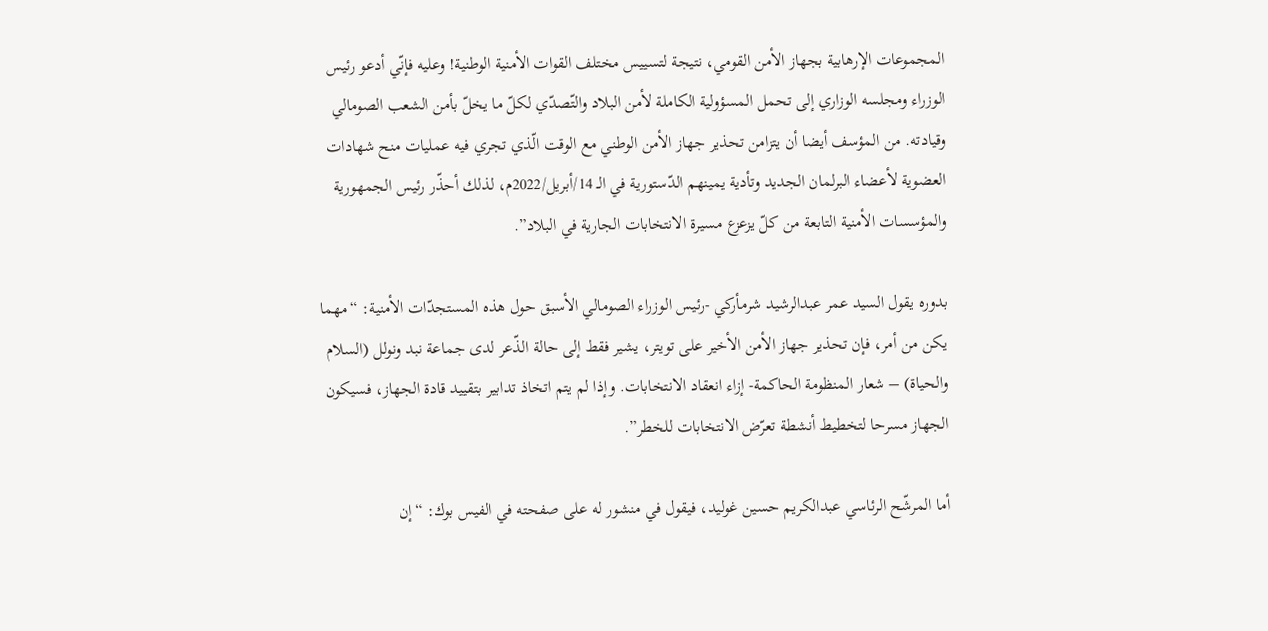المجموعات الإرهابية بجهاز الأمن القومي، نتيجة لتسييس مختلف القوات الأمنية الوطنية! وعليه فإنّي أدعو رئيس الوزراء ومجلسه الوزاري إلى تحمل المسؤولية الكاملة لأمن البلاد والتّصدّي لكلّ ما يخلّ بأمن الشعب الصومالي وقيادته. من المؤسف أيضا أن يتزامن تحذير جهاز الأمن الوطني مع الوقت الّذي تجري فيه عمليات منح شهادات العضوية لأعضاء البرلمان الجديد وتأدية يمينهم الدّستورية في الـ 14/أبريل/2022م، لذلك أحذّر رئيس الجمهورية والمؤسسات الأمنية التابعة من كلّ يزعزع مسيرة الانتخابات الجارية في البلاد”.

بدوره يقول السيد عمر عبدالرشيد شرمأركي -رئيس الوزراء الصومالي الأسبق حول هذه المستجدّات الأمنية: “مهما يكن من أمر، فإن تحذير جهاز الأمن الأخير على تويتر، يشير فقط إلى حالة الذّعر لدى جماعة نبد ونولل (السلام والحياة) – شعار المنظومة الحاكمة- إزاء انعقاد الانتخابات. وإذا لم يتم اتخاذ تدابير بتقييد قادة الجهاز، فسيكون الجهاز مسرحا لتخطيط أنشطة تعرّض الانتخابات للخطر”.

أما المرشّح الرئاسي عبدالكريم حسين غوليد، فيقول في منشور له على صفحته في الفيس بوك: “إن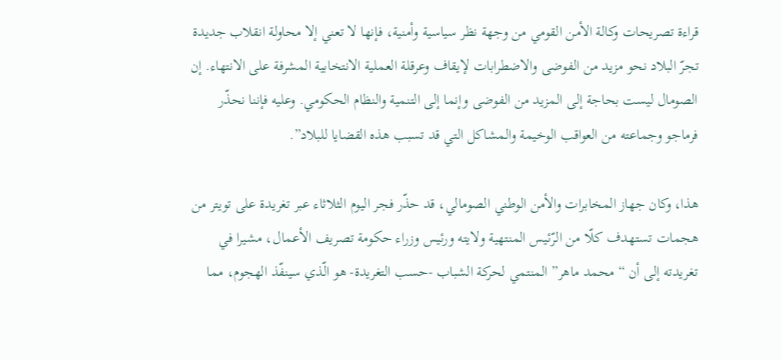قراءة تصريحات وكالة الأمن القومي من وجهة نظر سياسية وأمنية، فإنها لا تعني إلا محاولة انقلاب جديدة تجرّ البلاد نحو مزيد من الفوضى والاضطرابات لإيقاف وعرقلة العملية الانتخابية المشرفة على الانتهاء. إن الصومال ليست بحاجة إلى المزيد من الفوضى وإنما إلى التنمية والنظام الحكومي. وعليه فإننا نحذّر فرماجو وجماعته من العواقب الوخيمة والمشاكل التي قد تسبب هذه القضايا للبلاد”.

هذا، وكان جهاز المخابرات والأمن الوطني الصومالي، قد حذّر فجر اليوم الثلاثاء عبر تغريدة على تويتر من هجمات تستهدف كلّا من الرّئيس المنتهية ولايته ورئيس وزراء حكومة تصريف الأعمال، مشيرا في تغريدته إلى أن “محمد ماهر” المنتمي لحركة الشباب -حسب التغريدة- هو الّذي سينفّذ الهجوم، مما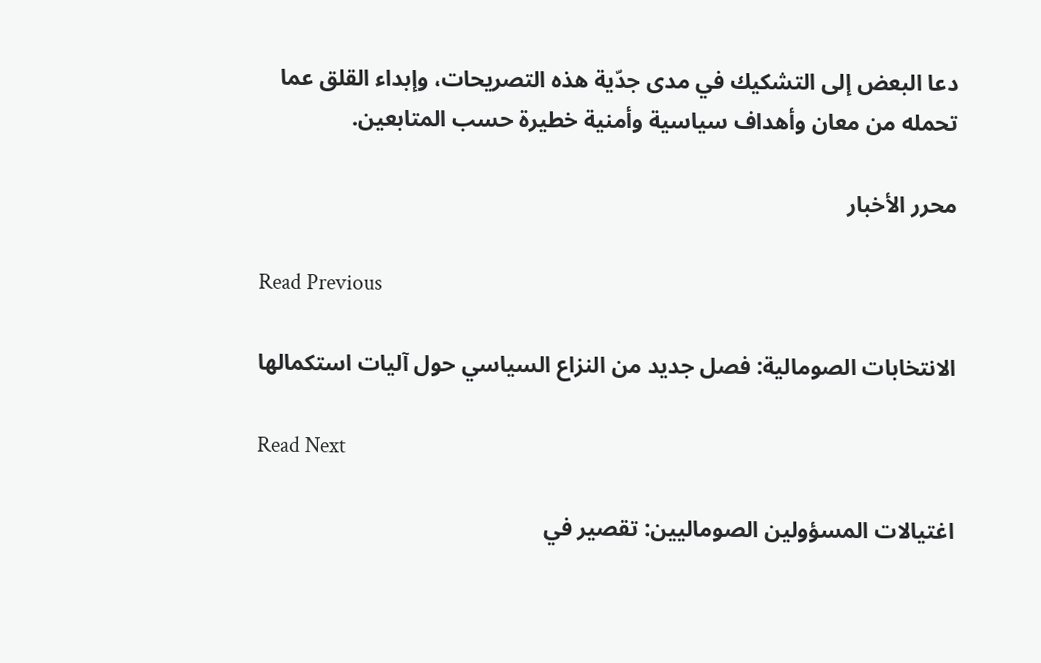دعا البعض إلى التشكيك في مدى جدّية هذه التصريحات، وإبداء القلق عما تحمله من معان وأهداف سياسية وأمنية خطيرة حسب المتابعين.

محرر الأخبار

Read Previous

الانتخابات الصومالية: فصل جديد من النزاع السياسي حول آليات استكمالها

Read Next

اغتيالات المسؤولين الصوماليين: تقصير في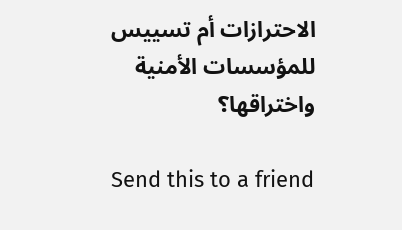الاحترازات أم تسييس للمؤسسات الأمنية واختراقها؟

Send this to a friend